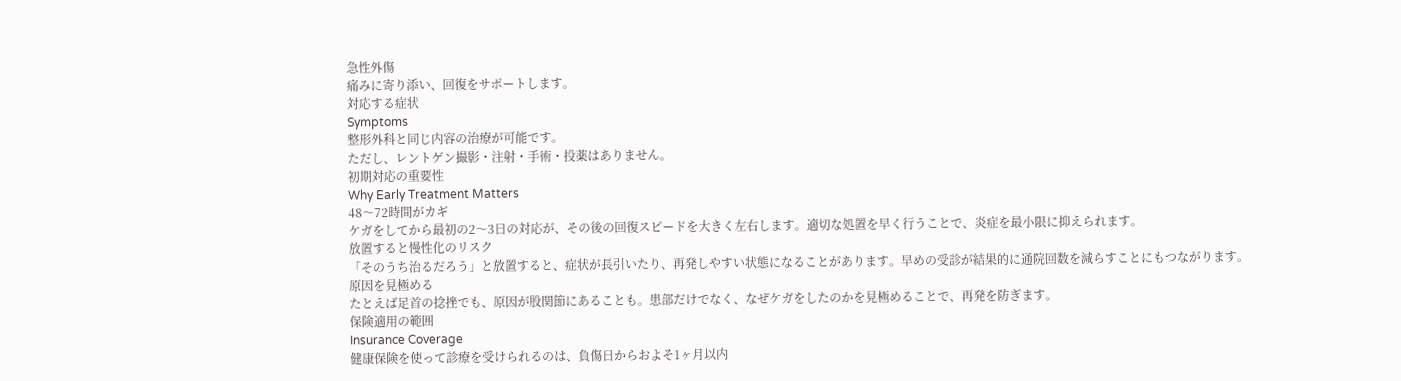急性外傷
痛みに寄り添い、回復をサポートします。
対応する症状
Symptoms
整形外科と同じ内容の治療が可能です。
ただし、レントゲン撮影・注射・手術・投薬はありません。
初期対応の重要性
Why Early Treatment Matters
48〜72時間がカギ
ケガをしてから最初の2〜3日の対応が、その後の回復スピードを大きく左右します。適切な処置を早く行うことで、炎症を最小限に抑えられます。
放置すると慢性化のリスク
「そのうち治るだろう」と放置すると、症状が長引いたり、再発しやすい状態になることがあります。早めの受診が結果的に通院回数を減らすことにもつながります。
原因を見極める
たとえば足首の捻挫でも、原因が股関節にあることも。患部だけでなく、なぜケガをしたのかを見極めることで、再発を防ぎます。
保険適用の範囲
Insurance Coverage
健康保険を使って診療を受けられるのは、負傷日からおよそ1ヶ月以内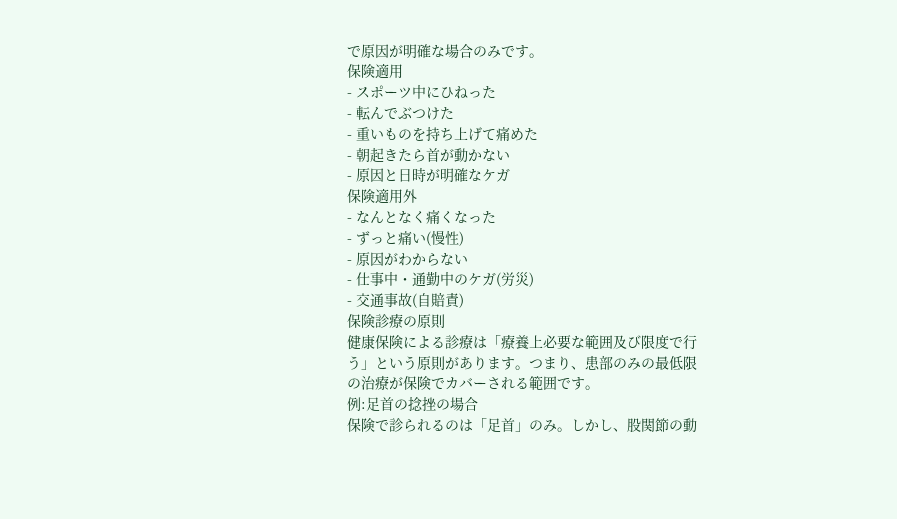で原因が明確な場合のみです。
保険適用
- スポーツ中にひねった
- 転んでぶつけた
- 重いものを持ち上げて痛めた
- 朝起きたら首が動かない
- 原因と日時が明確なケガ
保険適用外
- なんとなく痛くなった
- ずっと痛い(慢性)
- 原因がわからない
- 仕事中・通勤中のケガ(労災)
- 交通事故(自賠責)
保険診療の原則
健康保険による診療は「療養上必要な範囲及び限度で行う」という原則があります。つまり、患部のみの最低限の治療が保険でカバーされる範囲です。
例:足首の捻挫の場合
保険で診られるのは「足首」のみ。しかし、股関節の動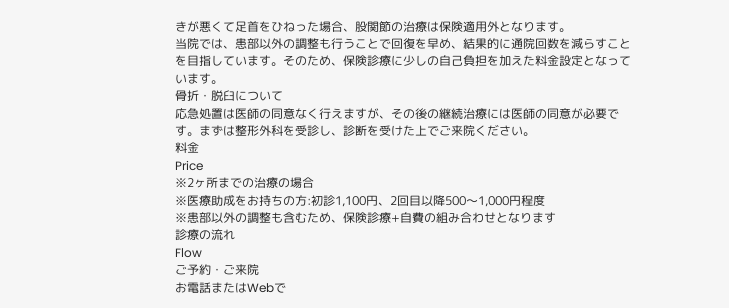きが悪くて足首をひねった場合、股関節の治療は保険適用外となります。
当院では、患部以外の調整も行うことで回復を早め、結果的に通院回数を減らすことを目指しています。そのため、保険診療に少しの自己負担を加えた料金設定となっています。
骨折・脱臼について
応急処置は医師の同意なく行えますが、その後の継続治療には医師の同意が必要です。まずは整形外科を受診し、診断を受けた上でご来院ください。
料金
Price
※2ヶ所までの治療の場合
※医療助成をお持ちの方:初診1,100円、2回目以降500〜1,000円程度
※患部以外の調整も含むため、保険診療+自費の組み合わせとなります
診療の流れ
Flow
ご予約・ご来院
お電話またはWebで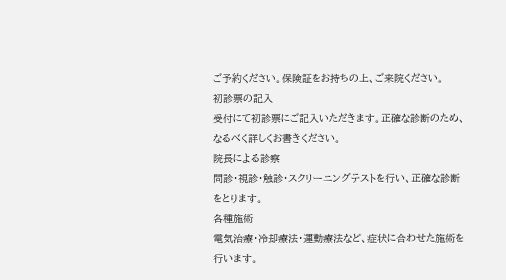ご予約ください。保険証をお持ちの上、ご来院ください。
初診票の記入
受付にて初診票にご記入いただきます。正確な診断のため、なるべく詳しくお書きください。
院長による診察
問診・視診・触診・スクリーニングテストを行い、正確な診断をとります。
各種施術
電気治療・冷却療法・運動療法など、症状に合わせた施術を行います。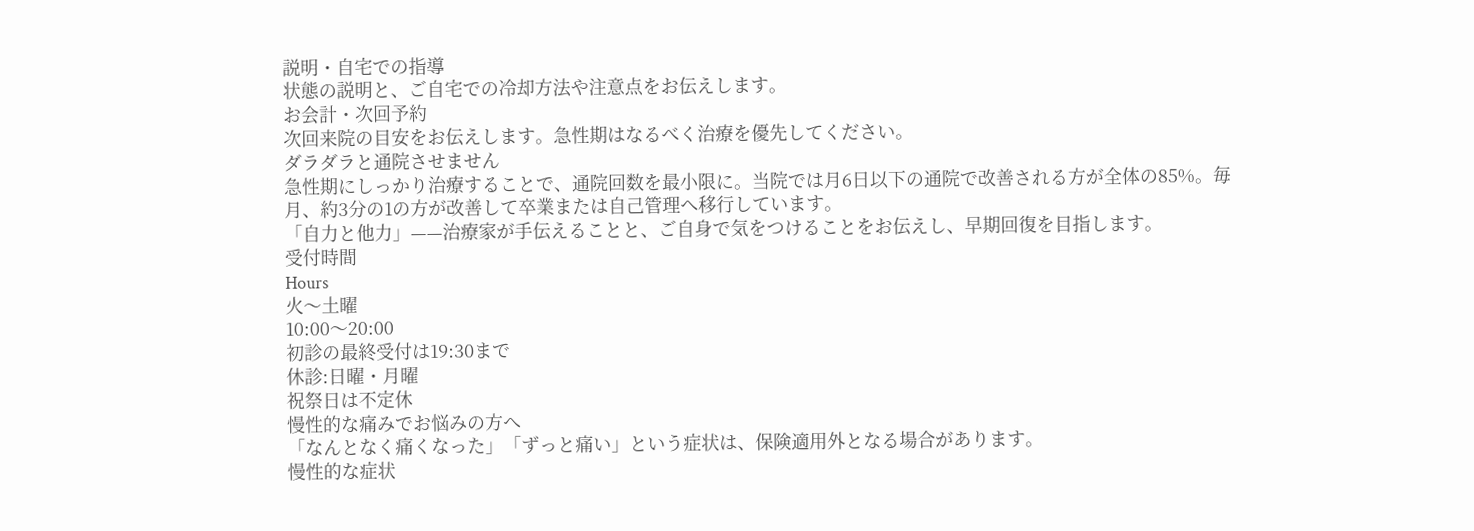説明・自宅での指導
状態の説明と、ご自宅での冷却方法や注意点をお伝えします。
お会計・次回予約
次回来院の目安をお伝えします。急性期はなるべく治療を優先してください。
ダラダラと通院させません
急性期にしっかり治療することで、通院回数を最小限に。当院では月6日以下の通院で改善される方が全体の85%。毎月、約3分の1の方が改善して卒業または自己管理へ移行しています。
「自力と他力」——治療家が手伝えることと、ご自身で気をつけることをお伝えし、早期回復を目指します。
受付時間
Hours
火〜土曜
10:00〜20:00
初診の最終受付は19:30まで
休診:日曜・月曜
祝祭日は不定休
慢性的な痛みでお悩みの方へ
「なんとなく痛くなった」「ずっと痛い」という症状は、保険適用外となる場合があります。
慢性的な症状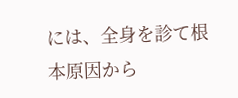には、全身を診て根本原因から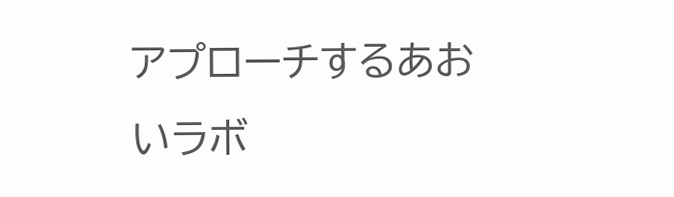アプローチするあおいラボ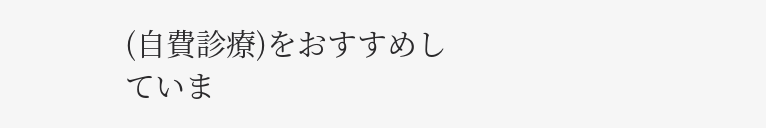(自費診療)をおすすめしていま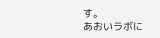す。
あおいラボに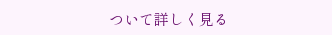ついて詳しく見る